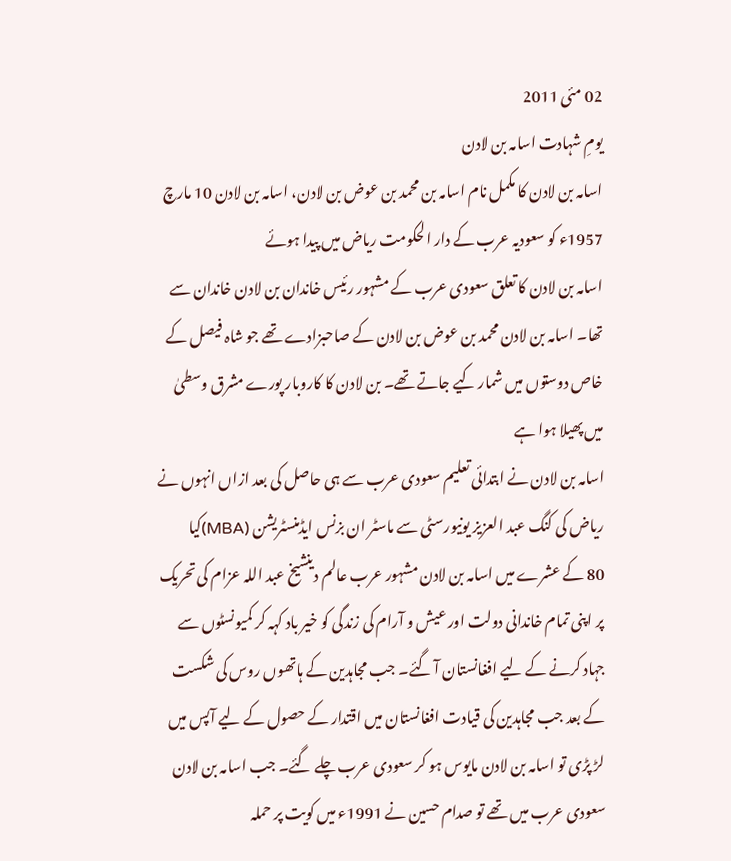02 مئی 2011
یومِ شہادت اسامہ بن لادن
اسامہ بن لادن کا مکمل نام اسامہ بن محمد بن عوض بن لادن، اسامہ بن لادن 10 مارچ 1957ء کو سعودیہ عرب کے دار الحکومت ریاض میں پیدا ہوئے
اسامہ بن لادن کا تعلق سعودی عرب کے مشہور رئیس خاندان بن لادن خاندان سے تھا۔ اسامہ بن لادن محمد بن عوض بن لادن کے صاحبزادے تھے جو شاہ فیصل کے خاص دوستوں میں شمار کیے جاتے تھے۔ بن لادن کا کاروبار پورے مشرق وسطیٰ میں پھیلا ہوا ہے
اسامہ بن لادن نے ابتدائی تعلیم سعودی عرب سے ہی حاصل کی بعد ازاں انہوں نے ریاض کی کنگ عبد العزیز یونیورسٹی سے ماسٹر ان بزنس ایڈمنسٹریشن (MBA)کیا
80 کے عشرے میں اسامہ بن لادن مشہور عرب عالم دینشیخ عبد اللہ عزام کی تحریک پر اپنی تمام خاندانی دولت اور عیش و آرام کی زندگی کو خیر باد کہہ کر کمیونسٹوں سے جہاد کرنے کے لیے افغانستان آ گئے۔ جب مجاہدین کے ہاتھوں روس کی شکست کے بعد جب مجاہدین کی قیادت افغانستان میں اقتدار کے حصول کے لیے آپس میں لڑ پڑی تو اسامہ بن لادن مایوس ہو کر سعودی عرب چلے گئے۔ جب اسامہ بن لادن سعودی عرب میں تھے تو صدام حسین نے 1991ء میں کویت پر حملہ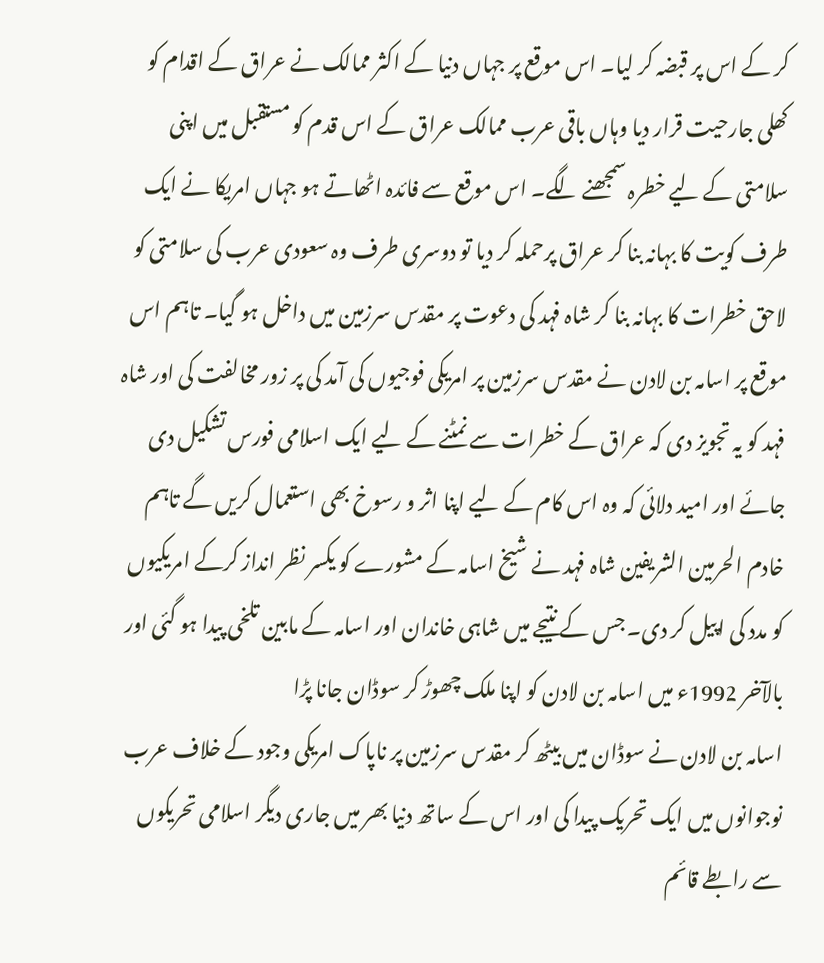کر کے اس پر قبضہ کر لیا۔ اس موقع پر جہاں دنیا کے اکثر ممالک نے عراق کے اقدام کو کھلی جارحیت قرار دیا وہاں باقی عرب ممالک عراق کے اس قدم کو مستقبل میں اپنی سلامتی کے لیے خطرہ سمجھنے لگے۔ اس موقع سے فائدہ اٹھاتے ہو جہاں امریکا نے ایک طرف کویت کا بہانہ بنا کر عراق پرحملہ کر دیا تو دوسری طرف وہ سعودی عرب کی سلامتی کو لاحق خطرات کا بہانہ بنا کر شاہ فہد کی دعوت پر مقدس سرزمین میں داخل ہو گیا۔ تاہم اس موقع پر اسامہ بن لادن نے مقدس سرزمین پر امریکی فوجیوں کی آمد کی پر زور مخالفت کی اور شاہ فہد کو یہ تجویز دی کہ عراق کے خطرات سے نمٹنے کے لیے ایک اسلامی فورس تشکیل دی جائے اور امید دلائی کہ وہ اس کام کے لیے اپنا اثر و رسوخ بھی استعمال کریں گے تاہم خادم الحرمین الشریفین شاہ فہد نے شیخ اسامہ کے مشورے کو یکسر نظر انداز کرکے امریکیوں کو مدد کی اپیل کر دی۔ جس کے نتیجے میں شاہی خاندان اور اسامہ کے مابین تلخی پیدا ہو گئی اور بالآخر 1992ء میں اسامہ بن لادن کو اپنا ملک چھوڑ کر سوڈان جانا پڑا
اسامہ بن لادن نے سوڈان میں بیٹھ کر مقدس سرزمین پر ناپاک امریکی وجود کے خلاف عرب نوجوانوں میں ایک تحریک پیدا کی اور اس کے ساتھ دنیا بھر میں جاری دیگر اسلامی تحریکوں سے رابطے قائم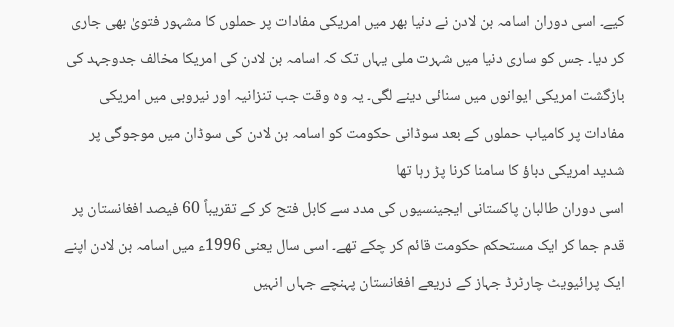کیے۔ اسی دوران اسامہ بن لادن نے دنیا بھر میں امریکی مفادات پر حملوں کا مشہور فتویٰ بھی جاری کر دیا۔ جس کو ساری دنیا میں شہرت ملی یہاں تک کہ اسامہ بن لادن کی امریکا مخالف جدوجہد کی بازگشت امریکی ایوانوں میں سنائی دینے لگی۔ یہ وہ وقت جب تنزانیہ اور نیروبی میں امریکی مفادات پر کامیاب حملوں کے بعد سوڈانی حکومت کو اسامہ بن لادن کی سوڈان میں موجوگی پر شدید امریکی دباؤ کا سامنا کرنا پڑ رہا تھا
اسی دوران طالبان پاکستانی ایجینسیوں کی مدد سے کابل فتح کر کے تقریباً 60 فیصد افغانستان پر قدم جما کر ایک مستحکم حکومت قائم کر چکے تھے۔ اسی سال یعنی 1996ء میں اسامہ بن لادن اپنے ایک پرائیویٹ چارٹرڈ جہاز کے ذریعے افغانستان پہنچے جہاں انہیں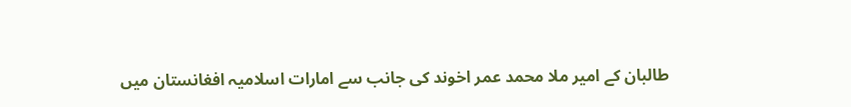طالبان کے امیر ملا محمد عمر اخوند کی جانب سے امارات اسلامیہ افغانستان میں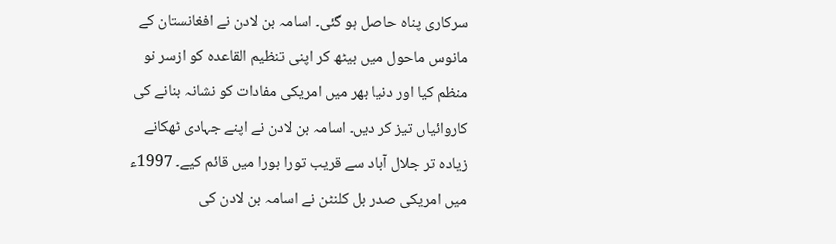سرکاری پناہ حاصل ہو گئی۔ اسامہ بن لادن نے افغانستان کے مانوس ماحول میں بیٹھ کر اپنی تنظیم القاعدہ کو ازسر نو منظم کیا اور دنیا بھر میں امریکی مفادات کو نشانہ بنانے کی کاروائیاں تیز کر دیں۔ اسامہ بن لادن نے اپنے جہادی ٹھکانے زیادہ تر جلال آباد سے قریب تورا بورا میں قائم کیے۔ 1997ء میں امریکی صدر بل کلنٹن نے اسامہ بن لادن کی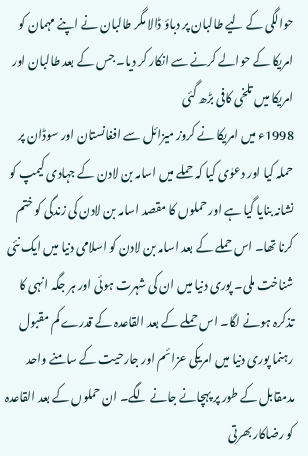حوالگی کے لیے طالبان پر دباؤ ڈالا مگر طالبان نے اپنے مہمان کو امریکا کے حوالے کرنے سے انکار کر دیا۔ جس کے بعد طالبان اور امریکا میں تلخی کافی بڑھ گئی
1998ء میں امریکا نے کروز میزائل سے افغانستان اور سوڈان پر حملہ کیا اور دعوٰی کیا کہ حملے میں اسامہ بن لادن کے جہادی کیمپ کو نشانہ بنایا گیا ہے اور حملوں کا مقصد اسامہ بن لادن کی زندگی کو ختم کرنا تھا۔ اس حملے کے بعد اسامہ بن لادن کو اسلامی دنیا میں ایک نئی شناخت ملی۔ پوری دنیا میں ان کی شہرت ہوئی اور ہر جگہ انہی کا تذکرہ ہونے لگا۔ اس حملے کے بعد القاعدہ کے قدرے کم مقبول رہنما پوری دنیا میں امریکی عزائم اور جارحیت کے سامنے واحد مدمقابل کے طور پر پہچانے جانے لگے۔ ان حملوں کے بعد القاعدہ کو رضاکار بھرتی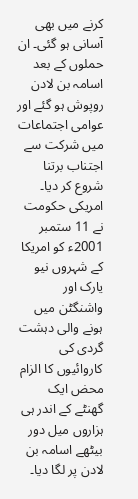کرنے میں بھی آسانی ہو گئی۔ ان حملوں کے بعد اسامہ بن لادن روپوش ہو گئے اور عوامی اجتماعات میں شرکت سے اجتناب برتنا شروع کر دیا۔ امریکی حکومت نے 11 ستمبر 2001ء کو امریکا کے شہروں نیو یارک اور واشنگٹن میں ہونے والی دہشت گردی کی کاروائیوں کا الزام محض ایک گھنٹے کے اندر ہی ہزاروں میل دور بیٹھے اسامہ بن لادن پر لگا دیا۔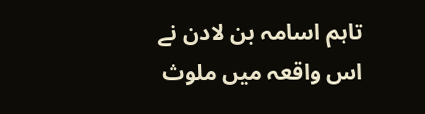تاہم اسامہ بن لادن نے اس واقعہ میں ملوث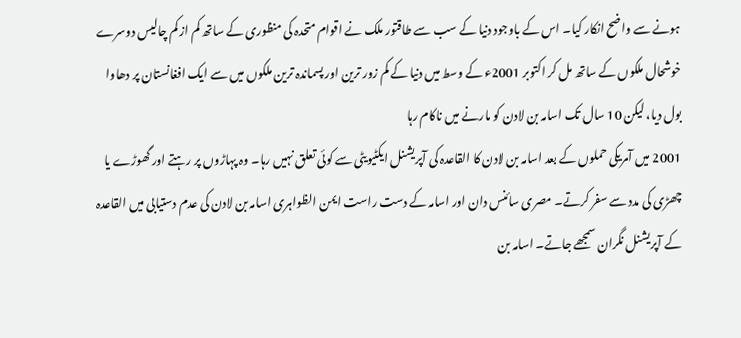ہونے سے واضح انکار کیا۔ اس کے باوجود دنیا کے سب سے طاقتور ملک نے اقوام متحدہ کی منظوری کے ساتھ کم از کم چالیس دوسرے خوشحال ملکوں کے ساتھ مل کر اکتوبر 2001ء کے وسط میں دنیا کے کم زور ترین اور پسماندہ ترین ملکوں میں سے ایک افغانستان پر دھاوا بول دیا، لیکن 10 سال تک اسامہ بن لادن کو مارنے میں ناکام رہا
2001 میں آمریکی حملوں کے بعد اسامہ بن لادن کا القاعدہ کی آپریشنل ایکٹیویٹی سے کوئی تعلق نہیں رہا۔ وہ پہاڑوں پر رہتے اور گھوڑے یا چھڑی کی مدد سے سفر کرتے۔ مصری سائنس دان اور اسامہ کے دست راست ایمن الظواہری اسامہ بن لادن کی عدم دستیابی میں القاعدہ کے آپریشنل نگران سمجھے جاتے۔ اسامہ بن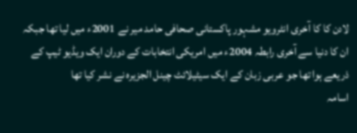لادن کا کا آخری انٹرویو مشہور پاکستانی صحافی حامد میر نے 2001ء میں لیا تھا جبکہ ان کا دنیا سے آخری رابطہ 2004ء میں امریکی انتخابات کے دوران ایک ویڈیو ٹیپ کے ذریعے ہوا تھا جو عربی زبان کے ایک سیٹیلائٹ چینل الجزیرہ نے نشر کیا تھا
اسامہ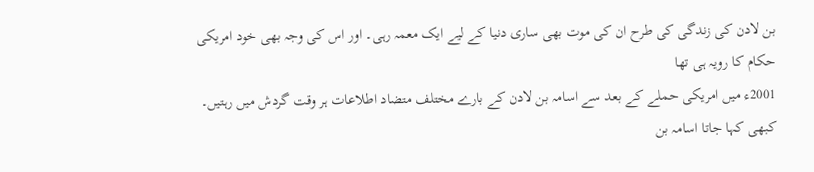بن لادن کی زندگی کی طرح ان کی موت بھی ساری دنیا کے لیے ایک معمہ رہی۔ اور اس کی وجہ بھی خود امریکی حکام کا رویہ ہی تھا
2001ء میں امریکی حملے کے بعد سے اسامہ بن لادن کے بارے مختلف متضاد اطلاعات ہر وقت گردش میں رہتیں۔ کبھی کہا جاتا اسامہ بن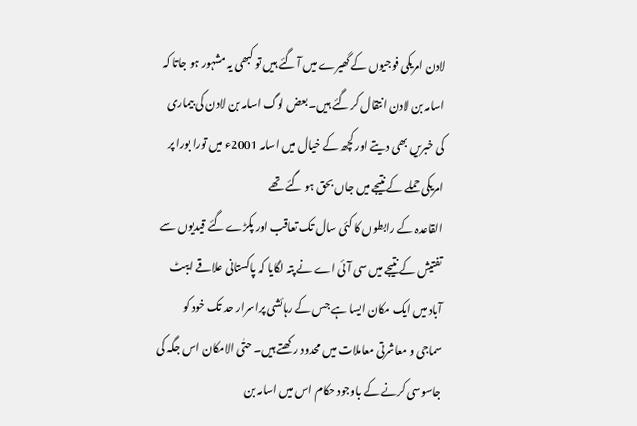لادن امریکی فوجیوں کے گھیرے میں آ گئے ہیں تو کبھی یہ مشہور ہو جاتا کہ اسامہ بن لادن انتقال کر گئے ہیں۔ بعض لوگ اسامہ بن لادن کی بیماری کی خبریں بھی دیتے اور کچھ کے خیال میں اسامہ 2001ء میں تورا بورا پر امریکی حملے کے نتیجے میں جاں بحق ہو گئے تھے
القاعدہ کے رابطوں کا کئی سال تک تعاقب اور پکڑے گئے قیدیوں سے تفتیش کے نتیجے میں سی آئی اے نے پتہ لگایا کہ پاکستانی علاقے ایبٹ آباد میں ایک مکان ایسا ہے جس کے رہائشی پراسرار حد تک خود کو سماجی و معاشرتی معاملات میں محدود رکھتے ہيں۔ حتٰی الامکان اس جگہ کی جاسوسی کرنے کے باوجود حکام اس میں اسامہ بن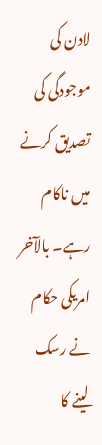لادن کی موجودگی کی تصدیق کرنے میں ناکام رہے۔ بالآخر امریکی حکام نے رسک لینے کا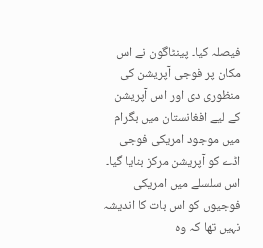فیصلہ کیا۔ پینٹاگون نے اس مکان پر فوجی آپریشن کی منظوری دی اور اس آپریشن کے لیے افغانستان میں بگرام میں موجود امریکی فوجی اڈے کو آپریشن مرکز بنایا گیا۔ اس سلسلے میں امریکی فوجیوں کو اس بات کا اندیشہ نہيں تھا کہ وہ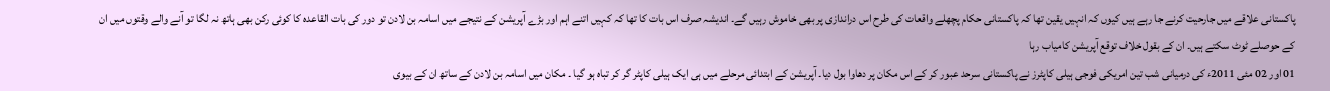پاکستانی علاقے میں جارحیت کرنے جا رہے ہيں کیوں کہ انہیں یقین تھا کہ پاکستانی حکام پچھلے واقعات کی طرح اس دراندازی پر بھی خاموش رہیں گے۔ اندیشہ صرف اس بات کا تھا کہ کہیں اتنے اہم اور بڑے آپریشن کے نتیجے میں اسامہ بن لادن تو دور کی بات القاعدہ کا کوئی رکن بھی ہاتھ نہ لگا تو آنے والے وقتوں میں ان کے حوصلے ٹوٹ سکتے ہيں۔ ان کے بقول خلاف توقع آپریشن کامیاب رہا
01 اور 02 مئی 2011ء کی درمیانی شب تین امریکی فوجی ہیلی کاپٹرز نے پاکستانی سرحد عبور کر کے اس مکان پر دھاوا بول دیا۔ آپریشن کے ابتدائی مرحلے میں ہی ایک ہیلی کاپٹر گر کر تباہ ہو گیا ۔ مکان میں اسامہ بن لادن کے ساتھ ان کے بیوی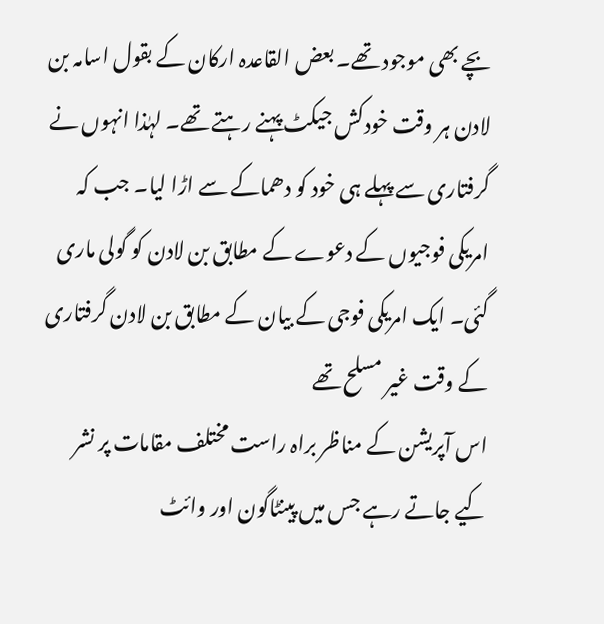بچے بھی موجود تھے۔ بعض القاعدہ ارکان کے بقول اسامہ بن لادن ہر وقت خودکش جیکٹ پہنے رہتے تھے۔ لہٰذا انہوں نے گرفتاری سے پہلے ہی خود کو دھماکے سے اڑا لیا۔ جب کہ امریکی فوجیوں کے دعوے کے مطابق بن لادن کو گولی ماری گئی۔ ایک امریکی فوجی کے بیان کے مطابق بن لادن گرفتاری کے وقت غیر مسلح تھے
اس آپریشن کے مناظر براہ راست مختلف مقامات پر نشر کیے جاتے رہے جس میں پینٹاگون اور وائٹ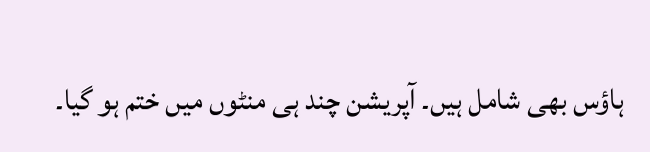ہاؤس بھی شامل ہیں۔ آپریشن چند ہی منٹوں میں ختم ہو گیا۔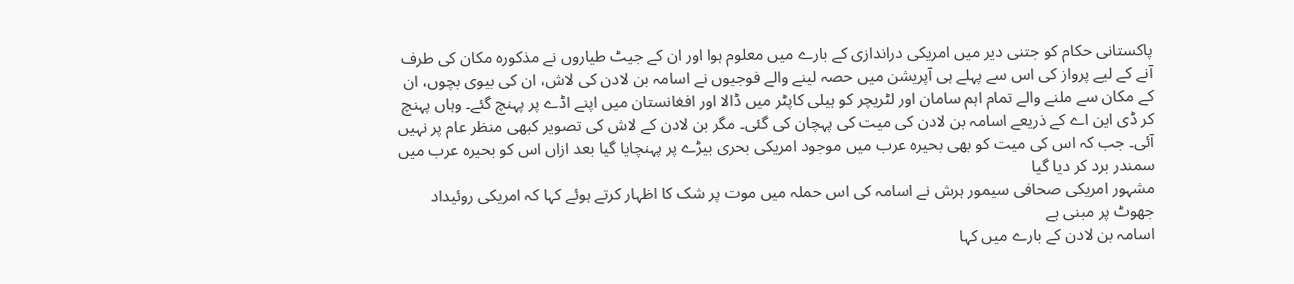پاکستانی حکام کو جتنی دیر میں امریکی دراندازی کے بارے میں معلوم ہوا اور ان کے جیٹ طیاروں نے مذکورہ مکان کی طرف آنے کے لیے پرواز کی اس سے پہلے ہی آپریشن میں حصہ لینے والے فوجیوں نے اسامہ بن لادن کی لاش، ان کی بیوی بچوں، ان کے مکان سے ملنے والے تمام اہم سامان اور لٹریچر کو ہیلی کاپٹر میں ڈالا اور افغانستان میں اپنے اڈے پر پہنچ گئے۔ وہاں پہنچ کر ڈی این اے کے ذریعے اسامہ بن لادن کی میت کی پہچان کی گئی۔ مگر بن لادن کے لاش کی تصویر کبھی منظر عام پر نہيں آئی۔ جب کہ اس کی میت کو بھی بحیرہ عرب میں موجود امریکی بحری بیڑے پر پہنچایا گیا بعد ازاں اس کو بحیرہ عرب میں سمندر برد کر دیا گیا
مشہور امریکی صحافی سیمور ہرش نے اسامہ کی اس حملہ میں موت پر شک کا اظہار کرتے ہوئے کہا کہ امریکی روئیداد جھوٹ پر مبنی ہے
اسامہ بن لادن کے بارے میں کہا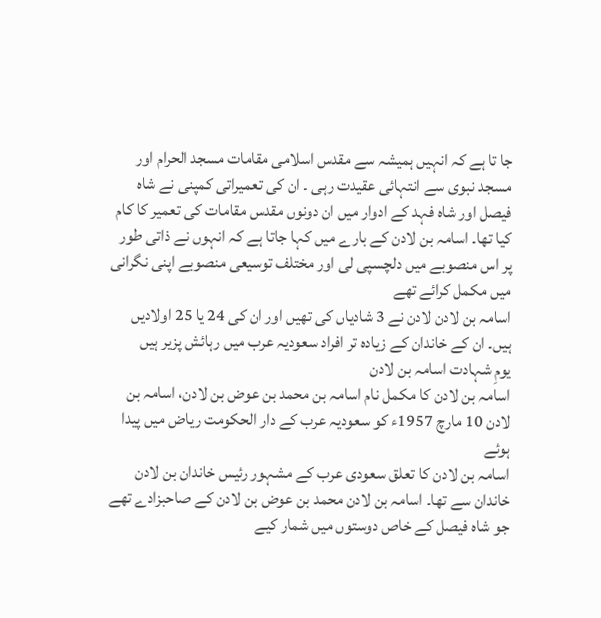جا تا ہے کہ انہیں ہمیشہ سے مقدس اسلامی مقامات مسجد الحرام اور مسجد نبوی سے انتہائی عقیدت رہی ۔ ان کی تعمیراتی کمپنی نے شاہ فیصل اور شاہ فہد کے ادوار میں ان دونوں مقدس مقامات کی تعمیر کا کام کیا تھا۔ اسامہ بن لادن کے بارے میں کہا جاتا ہے کہ انہوں نے ذاتی طور پر اس منصوبے میں دلچسپی لی اور مختلف توسیعی منصوبے اپنی نگرانی میں مکمل کرائے تھے
اسامہ بن لادن لادن نے 3 شادیاں کی تھیں اور ان کی 24 یا 25 اولادیں ہیں۔ ان کے خاندان کے زیادہ تر افراد سعودیہ عرب میں رہائش پزیر ہیں
یومِ شہادت اسامہ بن لادن
اسامہ بن لادن کا مکمل نام اسامہ بن محمد بن عوض بن لادن، اسامہ بن لادن 10 مارچ 1957ء کو سعودیہ عرب کے دار الحکومت ریاض میں پیدا ہوئے
اسامہ بن لادن کا تعلق سعودی عرب کے مشہور رئیس خاندان بن لادن خاندان سے تھا۔ اسامہ بن لادن محمد بن عوض بن لادن کے صاحبزادے تھے جو شاہ فیصل کے خاص دوستوں میں شمار کیے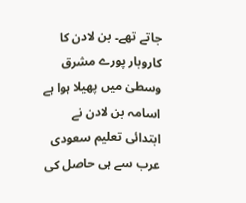جاتے تھے۔ بن لادن کا کاروبار پورے مشرق وسطیٰ میں پھیلا ہوا ہے
اسامہ بن لادن نے ابتدائی تعلیم سعودی عرب سے ہی حاصل کی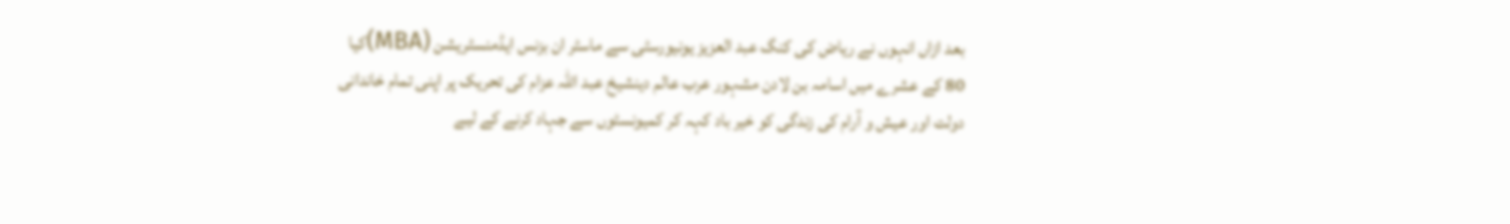بعد ازاں انہوں نے ریاض کی کنگ عبد العزیز یونیورسٹی سے ماسٹر ان بزنس ایڈمنسٹریشن (MBA)کیا
80 کے عشرے میں اسامہ بن لادن مشہور عرب عالم دینشیخ عبد اللہ عزام کی تحریک پر اپنی تمام خاندانی دولت اور عیش و آرام کی زندگی کو خیر باد کہہ کر کمیونسٹوں سے جہاد کرنے کے لیے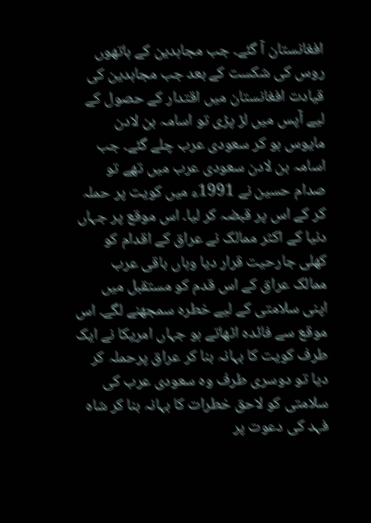افغانستان آ گئے۔ جب مجاہدین کے ہاتھوں روس کی شکست کے بعد جب مجاہدین کی قیادت افغانستان میں اقتدار کے حصول کے لیے آپس میں لڑ پڑی تو اسامہ بن لادن مایوس ہو کر سعودی عرب چلے گئے۔ جب اسامہ بن لادن سعودی عرب میں تھے تو صدام حسین نے 1991ء میں کویت پر حملہ کر کے اس پر قبضہ کر لیا۔ اس موقع پر جہاں دنیا کے اکثر ممالک نے عراق کے اقدام کو کھلی جارحیت قرار دیا وہاں باقی عرب ممالک عراق کے اس قدم کو مستقبل میں اپنی سلامتی کے لیے خطرہ سمجھنے لگے۔ اس موقع سے فائدہ اٹھاتے ہو جہاں امریکا نے ایک طرف کویت کا بہانہ بنا کر عراق پرحملہ کر دیا تو دوسری طرف وہ سعودی عرب کی سلامتی کو لاحق خطرات کا بہانہ بنا کر شاہ فہد کی دعوت پر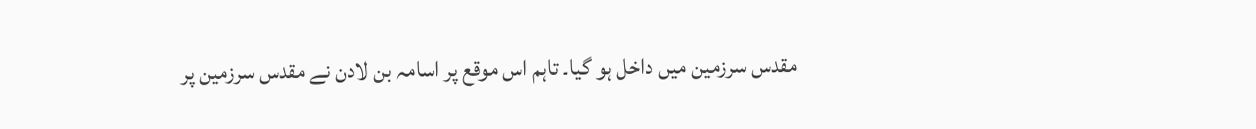مقدس سرزمین میں داخل ہو گیا۔ تاہم اس موقع پر اسامہ بن لادن نے مقدس سرزمین پر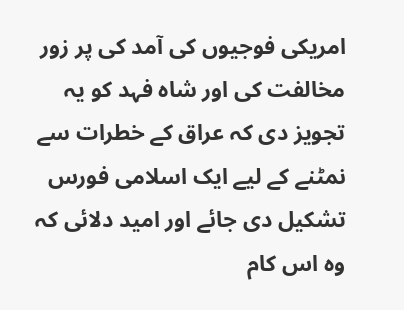امریکی فوجیوں کی آمد کی پر زور مخالفت کی اور شاہ فہد کو یہ تجویز دی کہ عراق کے خطرات سے نمٹنے کے لیے ایک اسلامی فورس تشکیل دی جائے اور امید دلائی کہ وہ اس کام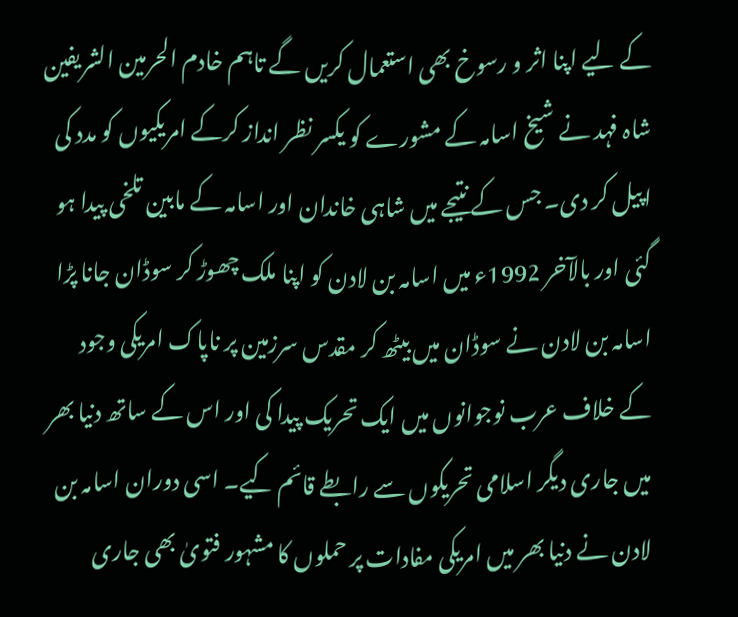کے لیے اپنا اثر و رسوخ بھی استعمال کریں گے تاہم خادم الحرمین الشریفین شاہ فہد نے شیخ اسامہ کے مشورے کو یکسر نظر انداز کرکے امریکیوں کو مدد کی اپیل کر دی۔ جس کے نتیجے میں شاہی خاندان اور اسامہ کے مابین تلخی پیدا ہو گئی اور بالآخر 1992ء میں اسامہ بن لادن کو اپنا ملک چھوڑ کر سوڈان جانا پڑا
اسامہ بن لادن نے سوڈان میں بیٹھ کر مقدس سرزمین پر ناپاک امریکی وجود کے خلاف عرب نوجوانوں میں ایک تحریک پیدا کی اور اس کے ساتھ دنیا بھر میں جاری دیگر اسلامی تحریکوں سے رابطے قائم کیے۔ اسی دوران اسامہ بن لادن نے دنیا بھر میں امریکی مفادات پر حملوں کا مشہور فتویٰ بھی جاری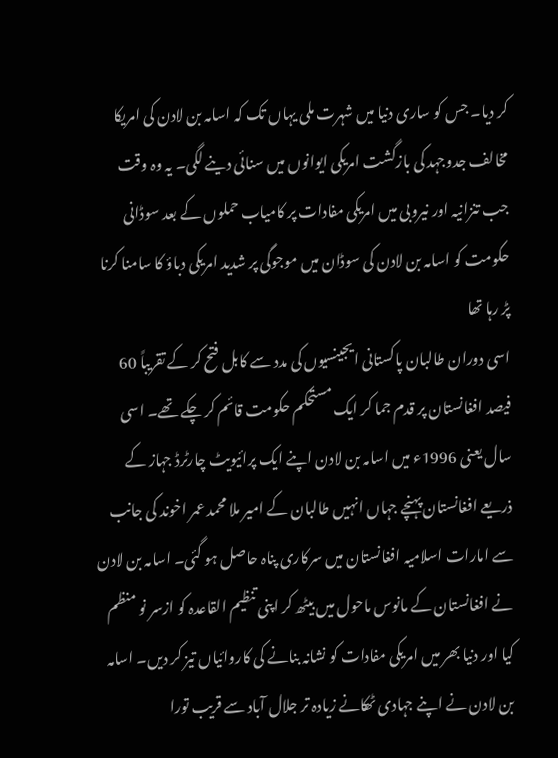کر دیا۔ جس کو ساری دنیا میں شہرت ملی یہاں تک کہ اسامہ بن لادن کی امریکا مخالف جدوجہد کی بازگشت امریکی ایوانوں میں سنائی دینے لگی۔ یہ وہ وقت جب تنزانیہ اور نیروبی میں امریکی مفادات پر کامیاب حملوں کے بعد سوڈانی حکومت کو اسامہ بن لادن کی سوڈان میں موجوگی پر شدید امریکی دباؤ کا سامنا کرنا پڑ رہا تھا
اسی دوران طالبان پاکستانی ایجینسیوں کی مدد سے کابل فتح کر کے تقریباً 60 فیصد افغانستان پر قدم جما کر ایک مستحکم حکومت قائم کر چکے تھے۔ اسی سال یعنی 1996ء میں اسامہ بن لادن اپنے ایک پرائیویٹ چارٹرڈ جہاز کے ذریعے افغانستان پہنچے جہاں انہیں طالبان کے امیر ملا محمد عمر اخوند کی جانب سے امارات اسلامیہ افغانستان میں سرکاری پناہ حاصل ہو گئی۔ اسامہ بن لادن نے افغانستان کے مانوس ماحول میں بیٹھ کر اپنی تنظیم القاعدہ کو ازسر نو منظم کیا اور دنیا بھر میں امریکی مفادات کو نشانہ بنانے کی کاروائیاں تیز کر دیں۔ اسامہ بن لادن نے اپنے جہادی ٹھکانے زیادہ تر جلال آباد سے قریب تورا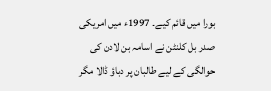بورا میں قائم کیے۔ 1997ء میں امریکی صدر بل کلنٹن نے اسامہ بن لادن کی حوالگی کے لیے طالبان پر دباؤ ڈالا مگر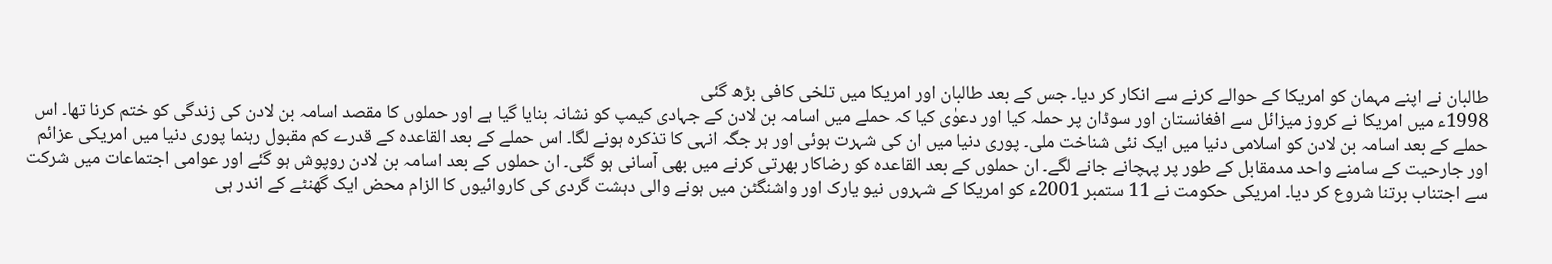طالبان نے اپنے مہمان کو امریکا کے حوالے کرنے سے انکار کر دیا۔ جس کے بعد طالبان اور امریکا میں تلخی کافی بڑھ گئی
1998ء میں امریکا نے کروز میزائل سے افغانستان اور سوڈان پر حملہ کیا اور دعوٰی کیا کہ حملے میں اسامہ بن لادن کے جہادی کیمپ کو نشانہ بنایا گیا ہے اور حملوں کا مقصد اسامہ بن لادن کی زندگی کو ختم کرنا تھا۔ اس حملے کے بعد اسامہ بن لادن کو اسلامی دنیا میں ایک نئی شناخت ملی۔ پوری دنیا میں ان کی شہرت ہوئی اور ہر جگہ انہی کا تذکرہ ہونے لگا۔ اس حملے کے بعد القاعدہ کے قدرے کم مقبول رہنما پوری دنیا میں امریکی عزائم اور جارحیت کے سامنے واحد مدمقابل کے طور پر پہچانے جانے لگے۔ ان حملوں کے بعد القاعدہ کو رضاکار بھرتی کرنے میں بھی آسانی ہو گئی۔ ان حملوں کے بعد اسامہ بن لادن روپوش ہو گئے اور عوامی اجتماعات میں شرکت سے اجتناب برتنا شروع کر دیا۔ امریکی حکومت نے 11 ستمبر 2001ء کو امریکا کے شہروں نیو یارک اور واشنگٹن میں ہونے والی دہشت گردی کی کاروائیوں کا الزام محض ایک گھنٹے کے اندر ہی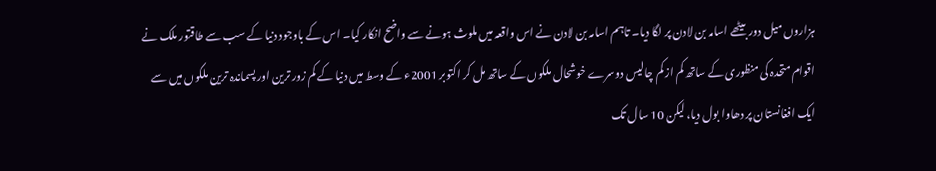ہزاروں میل دور بیٹھے اسامہ بن لادن پر لگا دیا۔ تاہم اسامہ بن لادن نے اس واقعہ میں ملوث ہونے سے واضح انکار کیا۔ اس کے باوجود دنیا کے سب سے طاقتور ملک نے اقوام متحدہ کی منظوری کے ساتھ کم از کم چالیس دوسرے خوشحال ملکوں کے ساتھ مل کر اکتوبر 2001ء کے وسط میں دنیا کے کم زور ترین اور پسماندہ ترین ملکوں میں سے ایک افغانستان پر دھاوا بول دیا، لیکن 10 سال تک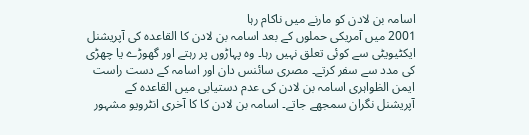اسامہ بن لادن کو مارنے میں ناکام رہا
2001 میں آمریکی حملوں کے بعد اسامہ بن لادن کا القاعدہ کی آپریشنل ایکٹیویٹی سے کوئی تعلق نہیں رہا۔ وہ پہاڑوں پر رہتے اور گھوڑے یا چھڑی کی مدد سے سفر کرتے۔ مصری سائنس دان اور اسامہ کے دست راست ایمن الظواہری اسامہ بن لادن کی عدم دستیابی میں القاعدہ کے آپریشنل نگران سمجھے جاتے۔ اسامہ بن لادن کا کا آخری انٹرویو مشہور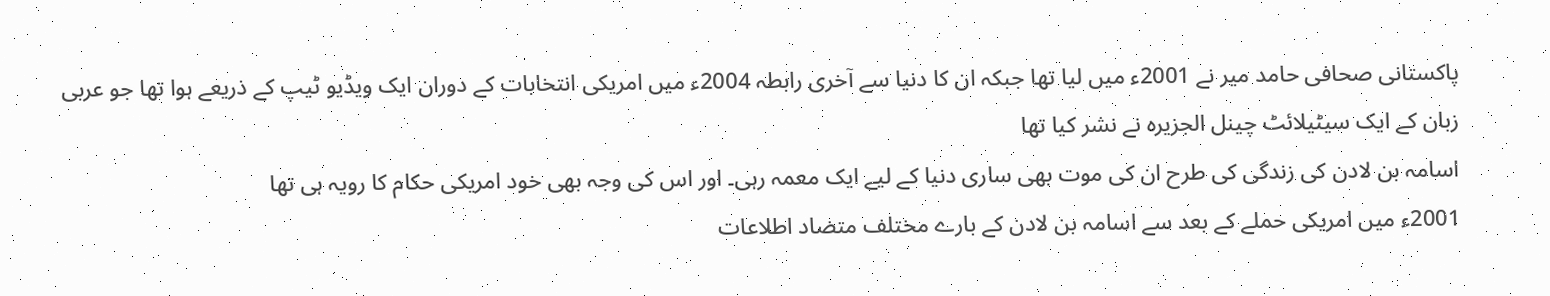پاکستانی صحافی حامد میر نے 2001ء میں لیا تھا جبکہ ان کا دنیا سے آخری رابطہ 2004ء میں امریکی انتخابات کے دوران ایک ویڈیو ٹیپ کے ذریعے ہوا تھا جو عربی زبان کے ایک سیٹیلائٹ چینل الجزیرہ نے نشر کیا تھا
اسامہ بن لادن کی زندگی کی طرح ان کی موت بھی ساری دنیا کے لیے ایک معمہ رہی۔ اور اس کی وجہ بھی خود امریکی حکام کا رویہ ہی تھا
2001ء میں امریکی حملے کے بعد سے اسامہ بن لادن کے بارے مختلف متضاد اطلاعات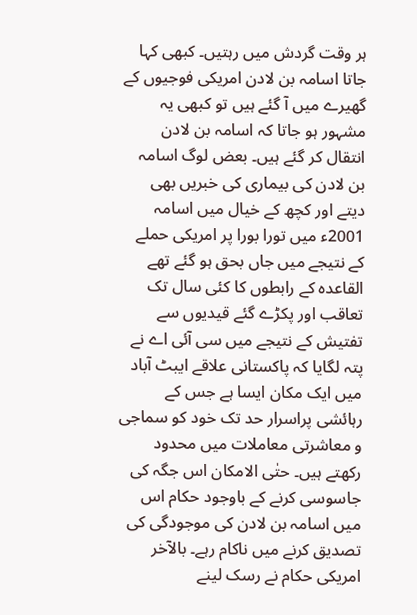ہر وقت گردش میں رہتیں۔ کبھی کہا جاتا اسامہ بن لادن امریکی فوجیوں کے گھیرے میں آ گئے ہیں تو کبھی یہ مشہور ہو جاتا کہ اسامہ بن لادن انتقال کر گئے ہیں۔ بعض لوگ اسامہ بن لادن کی بیماری کی خبریں بھی دیتے اور کچھ کے خیال میں اسامہ 2001ء میں تورا بورا پر امریکی حملے کے نتیجے میں جاں بحق ہو گئے تھے
القاعدہ کے رابطوں کا کئی سال تک تعاقب اور پکڑے گئے قیدیوں سے تفتیش کے نتیجے میں سی آئی اے نے پتہ لگایا کہ پاکستانی علاقے ایبٹ آباد میں ایک مکان ایسا ہے جس کے رہائشی پراسرار حد تک خود کو سماجی و معاشرتی معاملات میں محدود رکھتے ہيں۔ حتٰی الامکان اس جگہ کی جاسوسی کرنے کے باوجود حکام اس میں اسامہ بن لادن کی موجودگی کی تصدیق کرنے میں ناکام رہے۔ بالآخر امریکی حکام نے رسک لینے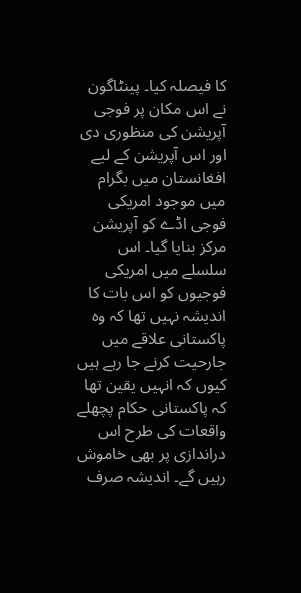کا فیصلہ کیا۔ پینٹاگون نے اس مکان پر فوجی آپریشن کی منظوری دی اور اس آپریشن کے لیے افغانستان میں بگرام میں موجود امریکی فوجی اڈے کو آپریشن مرکز بنایا گیا۔ اس سلسلے میں امریکی فوجیوں کو اس بات کا اندیشہ نہيں تھا کہ وہ پاکستانی علاقے میں جارحیت کرنے جا رہے ہيں کیوں کہ انہیں یقین تھا کہ پاکستانی حکام پچھلے واقعات کی طرح اس دراندازی پر بھی خاموش رہیں گے۔ اندیشہ صرف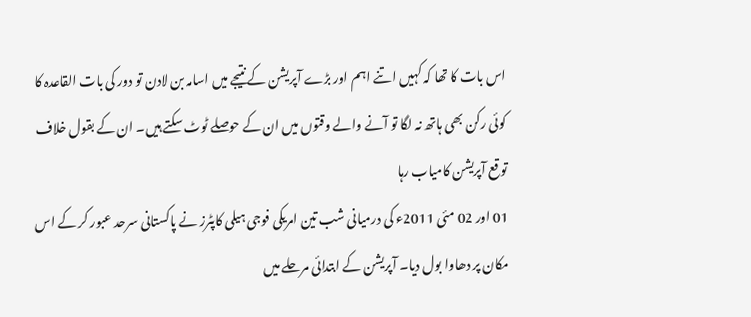اس بات کا تھا کہ کہیں اتنے اہم اور بڑے آپریشن کے نتیجے میں اسامہ بن لادن تو دور کی بات القاعدہ کا کوئی رکن بھی ہاتھ نہ لگا تو آنے والے وقتوں میں ان کے حوصلے ٹوٹ سکتے ہيں۔ ان کے بقول خلاف توقع آپریشن کامیاب رہا
01 اور 02 مئی 2011ء کی درمیانی شب تین امریکی فوجی ہیلی کاپٹرز نے پاکستانی سرحد عبور کر کے اس مکان پر دھاوا بول دیا۔ آپریشن کے ابتدائی مرحلے میں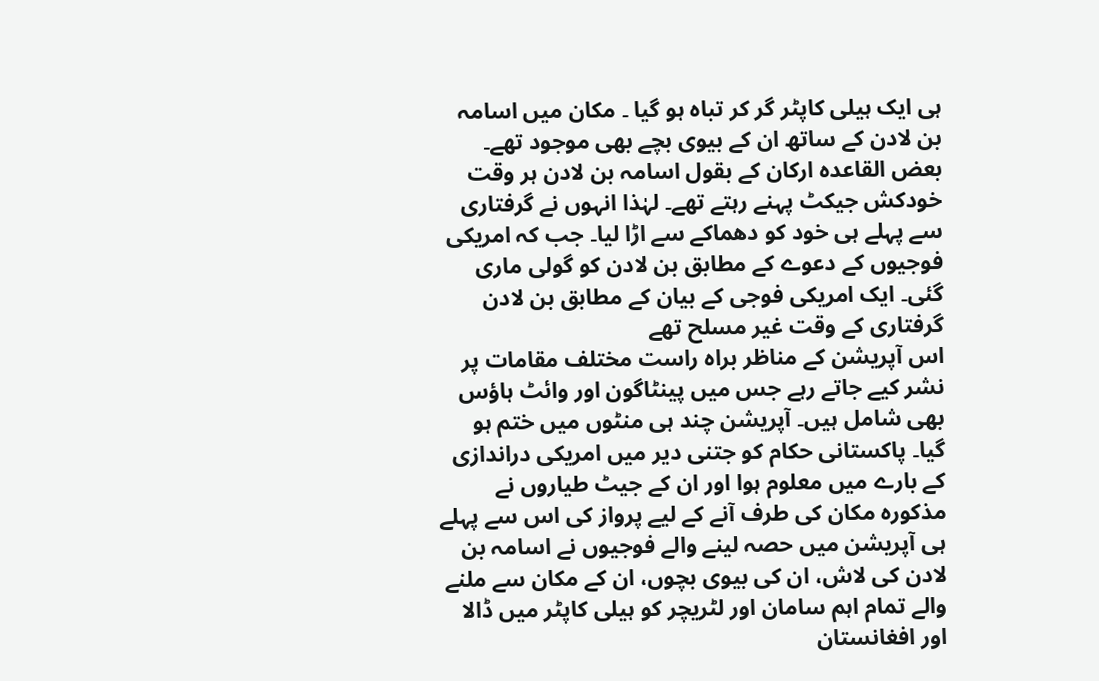ہی ایک ہیلی کاپٹر گر کر تباہ ہو گیا ۔ مکان میں اسامہ بن لادن کے ساتھ ان کے بیوی بچے بھی موجود تھے۔ بعض القاعدہ ارکان کے بقول اسامہ بن لادن ہر وقت خودکش جیکٹ پہنے رہتے تھے۔ لہٰذا انہوں نے گرفتاری سے پہلے ہی خود کو دھماکے سے اڑا لیا۔ جب کہ امریکی فوجیوں کے دعوے کے مطابق بن لادن کو گولی ماری گئی۔ ایک امریکی فوجی کے بیان کے مطابق بن لادن گرفتاری کے وقت غیر مسلح تھے
اس آپریشن کے مناظر براہ راست مختلف مقامات پر نشر کیے جاتے رہے جس میں پینٹاگون اور وائٹ ہاؤس بھی شامل ہیں۔ آپریشن چند ہی منٹوں میں ختم ہو گیا۔ پاکستانی حکام کو جتنی دیر میں امریکی دراندازی کے بارے میں معلوم ہوا اور ان کے جیٹ طیاروں نے مذکورہ مکان کی طرف آنے کے لیے پرواز کی اس سے پہلے ہی آپریشن میں حصہ لینے والے فوجیوں نے اسامہ بن لادن کی لاش، ان کی بیوی بچوں، ان کے مکان سے ملنے والے تمام اہم سامان اور لٹریچر کو ہیلی کاپٹر میں ڈالا اور افغانستان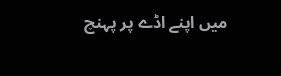میں اپنے اڈے پر پہنچ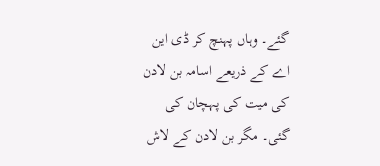گئے۔ وہاں پہنچ کر ڈی این اے کے ذریعے اسامہ بن لادن کی میت کی پہچان کی گئی۔ مگر بن لادن کے لاش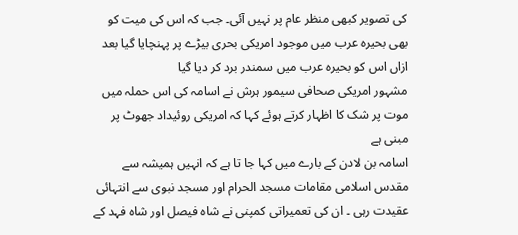کی تصویر کبھی منظر عام پر نہيں آئی۔ جب کہ اس کی میت کو بھی بحیرہ عرب میں موجود امریکی بحری بیڑے پر پہنچایا گیا بعد ازاں اس کو بحیرہ عرب میں سمندر برد کر دیا گیا
مشہور امریکی صحافی سیمور ہرش نے اسامہ کی اس حملہ میں موت پر شک کا اظہار کرتے ہوئے کہا کہ امریکی روئیداد جھوٹ پر مبنی ہے
اسامہ بن لادن کے بارے میں کہا جا تا ہے کہ انہیں ہمیشہ سے مقدس اسلامی مقامات مسجد الحرام اور مسجد نبوی سے انتہائی عقیدت رہی ۔ ان کی تعمیراتی کمپنی نے شاہ فیصل اور شاہ فہد کے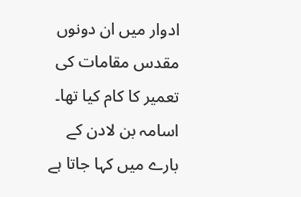ادوار میں ان دونوں مقدس مقامات کی تعمیر کا کام کیا تھا۔ اسامہ بن لادن کے بارے میں کہا جاتا ہے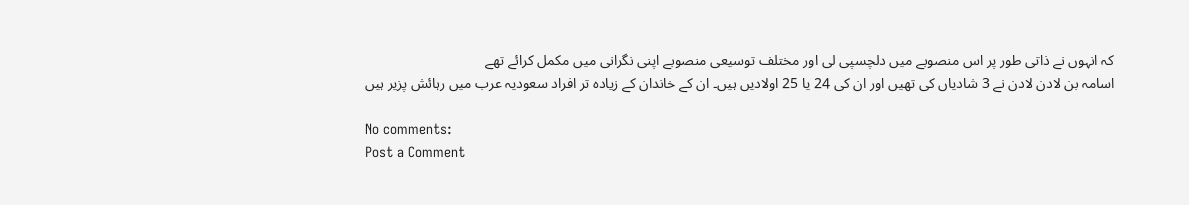کہ انہوں نے ذاتی طور پر اس منصوبے میں دلچسپی لی اور مختلف توسیعی منصوبے اپنی نگرانی میں مکمل کرائے تھے
اسامہ بن لادن لادن نے 3 شادیاں کی تھیں اور ان کی 24 یا 25 اولادیں ہیں۔ ان کے خاندان کے زیادہ تر افراد سعودیہ عرب میں رہائش پزیر ہیں

No comments:
Post a Comment